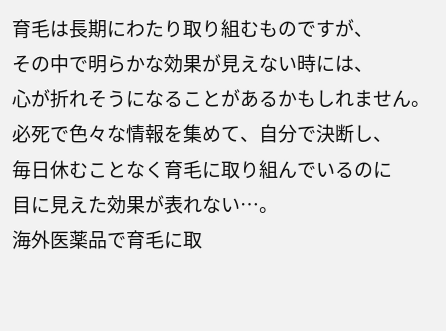育毛は長期にわたり取り組むものですが、
その中で明らかな効果が見えない時には、
心が折れそうになることがあるかもしれません。
必死で色々な情報を集めて、自分で決断し、
毎日休むことなく育毛に取り組んでいるのに
目に見えた効果が表れない…。
海外医薬品で育毛に取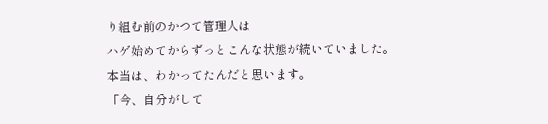り組む前のかつて管理人は
ハゲ始めてからずっとこんな状態が続いていました。
本当は、わかってたんだと思います。
「今、自分がして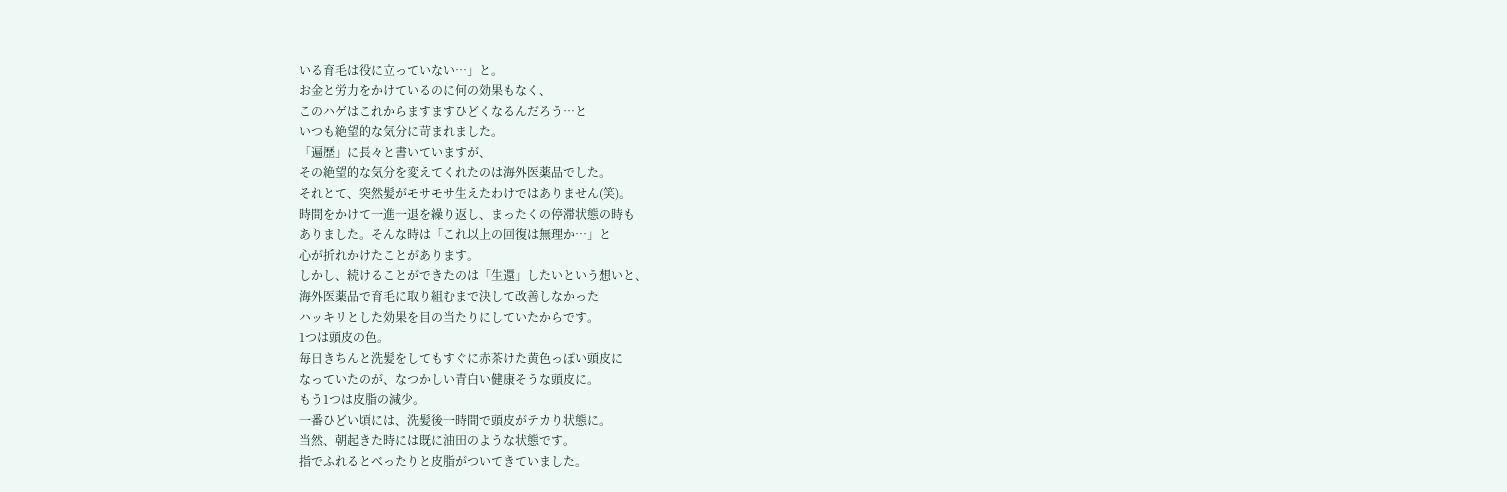いる育毛は役に立っていない…」と。
お金と労力をかけているのに何の効果もなく、
このハゲはこれからますますひどくなるんだろう…と
いつも絶望的な気分に苛まれました。
「遍歴」に長々と書いていますが、
その絶望的な気分を変えてくれたのは海外医薬品でした。
それとて、突然髪がモサモサ生えたわけではありません(笑)。
時間をかけて一進一退を繰り返し、まったくの停滞状態の時も
ありました。そんな時は「これ以上の回復は無理か…」と
心が折れかけたことがあります。
しかし、続けることができたのは「生還」したいという想いと、
海外医薬品で育毛に取り組むまで決して改善しなかった
ハッキリとした効果を目の当たりにしていたからです。
1つは頭皮の色。
毎日きちんと洗髪をしてもすぐに赤茶けた黄色っぽい頭皮に
なっていたのが、なつかしい青白い健康そうな頭皮に。
もう1つは皮脂の減少。
一番ひどい頃には、洗髪後一時間で頭皮がテカり状態に。
当然、朝起きた時には既に油田のような状態です。
指でふれるとべったりと皮脂がついてきていました。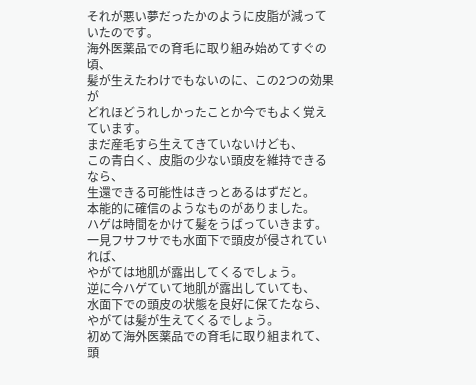それが悪い夢だったかのように皮脂が減っていたのです。
海外医薬品での育毛に取り組み始めてすぐの頃、
髪が生えたわけでもないのに、この2つの効果が
どれほどうれしかったことか今でもよく覚えています。
まだ産毛すら生えてきていないけども、
この青白く、皮脂の少ない頭皮を維持できるなら、
生還できる可能性はきっとあるはずだと。
本能的に確信のようなものがありました。
ハゲは時間をかけて髪をうばっていきます。
一見フサフサでも水面下で頭皮が侵されていれば、
やがては地肌が露出してくるでしょう。
逆に今ハゲていて地肌が露出していても、
水面下での頭皮の状態を良好に保てたなら、
やがては髪が生えてくるでしょう。
初めて海外医薬品での育毛に取り組まれて、
頭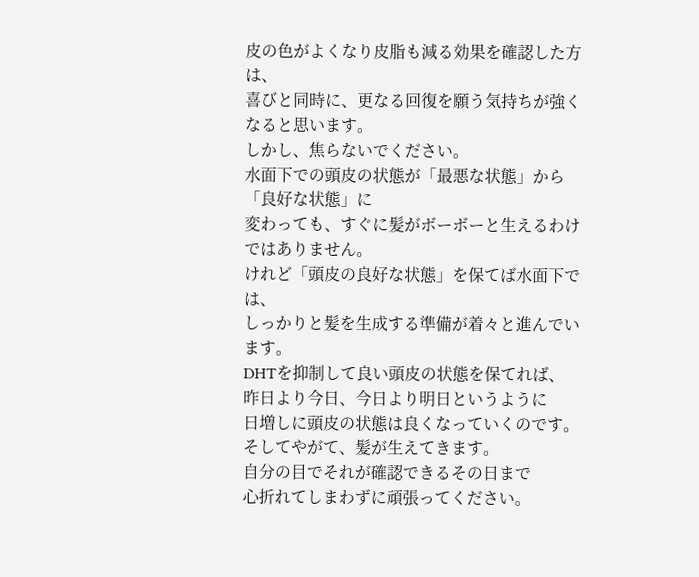皮の色がよくなり皮脂も減る効果を確認した方は、
喜びと同時に、更なる回復を願う気持ちが強くなると思います。
しかし、焦らないでください。
水面下での頭皮の状態が「最悪な状態」から「良好な状態」に
変わっても、すぐに髪がボーボーと生えるわけではありません。
けれど「頭皮の良好な状態」を保てば水面下では、
しっかりと髪を生成する準備が着々と進んでいます。
DHTを抑制して良い頭皮の状態を保てれば、
昨日より今日、今日より明日というように
日増しに頭皮の状態は良くなっていくのです。
そしてやがて、髪が生えてきます。
自分の目でそれが確認できるその日まで
心折れてしまわずに頑張ってください。